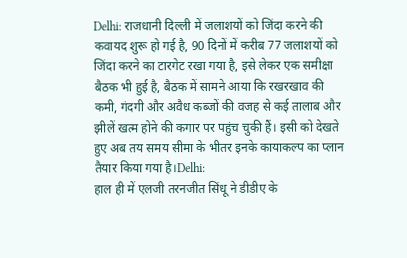Delhi: राजधानी दिल्ली में जलाशयों को जिंदा करने की कवायद शुरू हो गई है, 90 दिनों में करीब 77 जलाशयों को जिंदा करने का टारगेट रखा गया है, इसे लेकर एक समीक्षा बैठक भी हुई है, बैठक में सामने आया कि रखरखाव की कमी, गंदगी और अवैध कब्जों की वजह से कई तालाब और झीलें खत्म होने की कगार पर पहुंच चुकी हैं। इसी को देखते हुए अब तय समय सीमा के भीतर इनके कायाकल्प का प्लान तैयार किया गया है।Delhi:
हाल ही में एलजी तरनजीत सिंधू ने डीडीए के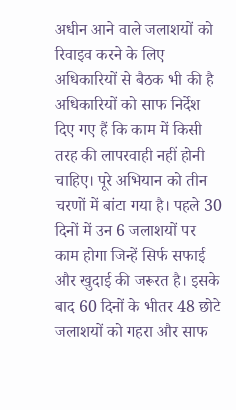अधीन आने वाले जलाशयों को रिवाइव करने के लिए अधिकारियों से बैठक भी की है अधिकारियों को साफ निर्देश दिए गए हैं कि काम में किसी तरह की लापरवाही नहीं होनी चाहिए। पूरे अभियान को तीन चरणों में बांटा गया है। पहले 30 दिनों में उन 6 जलाशयों पर काम होगा जिन्हें सिर्फ सफाई और खुदाई की जरूरत है। इसके बाद 60 दिनों के भीतर 48 छोटे जलाशयों को गहरा और साफ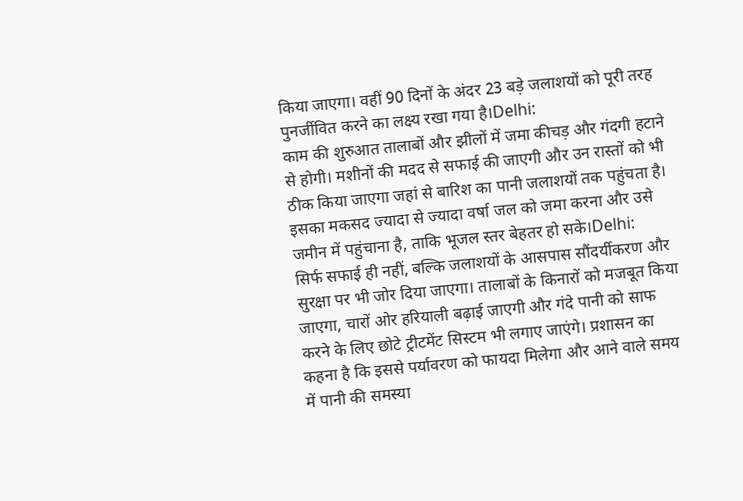किया जाएगा। वहीं 90 दिनों के अंदर 23 बड़े जलाशयों को पूरी तरह पुनर्जीवित करने का लक्ष्य रखा गया है।Delhi:
काम की शुरुआत तालाबों और झीलों में जमा कीचड़ और गंदगी हटाने से होगी। मशीनों की मदद से सफाई की जाएगी और उन रास्तों को भी ठीक किया जाएगा जहां से बारिश का पानी जलाशयों तक पहुंचता है। इसका मकसद ज्यादा से ज्यादा वर्षा जल को जमा करना और उसे जमीन में पहुंचाना है, ताकि भूजल स्तर बेहतर हो सके।Delhi:
सिर्फ सफाई ही नहीं, बल्कि जलाशयों के आसपास सौंदर्यीकरण और सुरक्षा पर भी जोर दिया जाएगा। तालाबों के किनारों को मजबूत किया जाएगा, चारों ओर हरियाली बढ़ाई जाएगी और गंदे पानी को साफ करने के लिए छोटे ट्रीटमेंट सिस्टम भी लगाए जाएंगे। प्रशासन का कहना है कि इससे पर्यावरण को फायदा मिलेगा और आने वाले समय में पानी की समस्या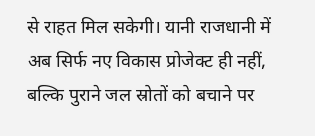से राहत मिल सकेगी। यानी राजधानी में अब सिर्फ नए विकास प्रोजेक्ट ही नहीं, बल्कि पुराने जल स्रोतों को बचाने पर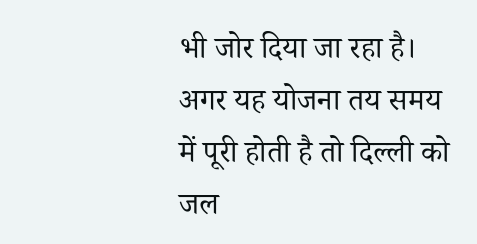भी जोर दिया जा रहा है। अगर यह योजना तय समय में पूरी होती है तो दिल्ली को जल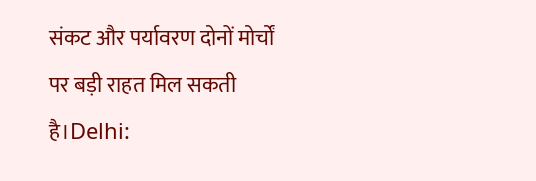संकट और पर्यावरण दोनों मोर्चों पर बड़ी राहत मिल सकती है।Delhi: